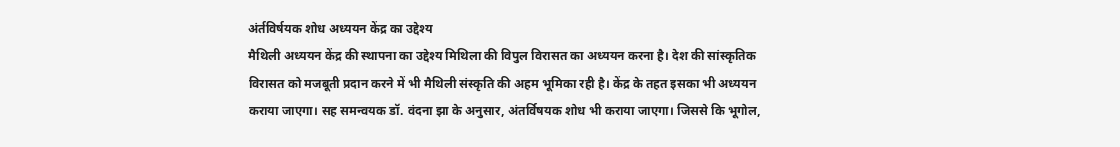अंर्तविर्षयक शोध अध्ययन केंद्र का उद्देश्य
मैथिली अध्ययन केंद्र की स्थापना का उद्देश्य मिथिला की विपुल विरासत का अध्ययन करना है। देश की सांस्कृतिक विरासत को मजबूती प्रदान करने में भी मैथिली संस्कृति की अहम भूमिका रही है। केंद्र के तहत इसका भी अध्ययन कराया जाएगा। सह समन्वयक डॉ. वंदना झा के अनुसार, अंतर्विषयक शोध भी कराया जाएगा। जिससे कि भूगोल,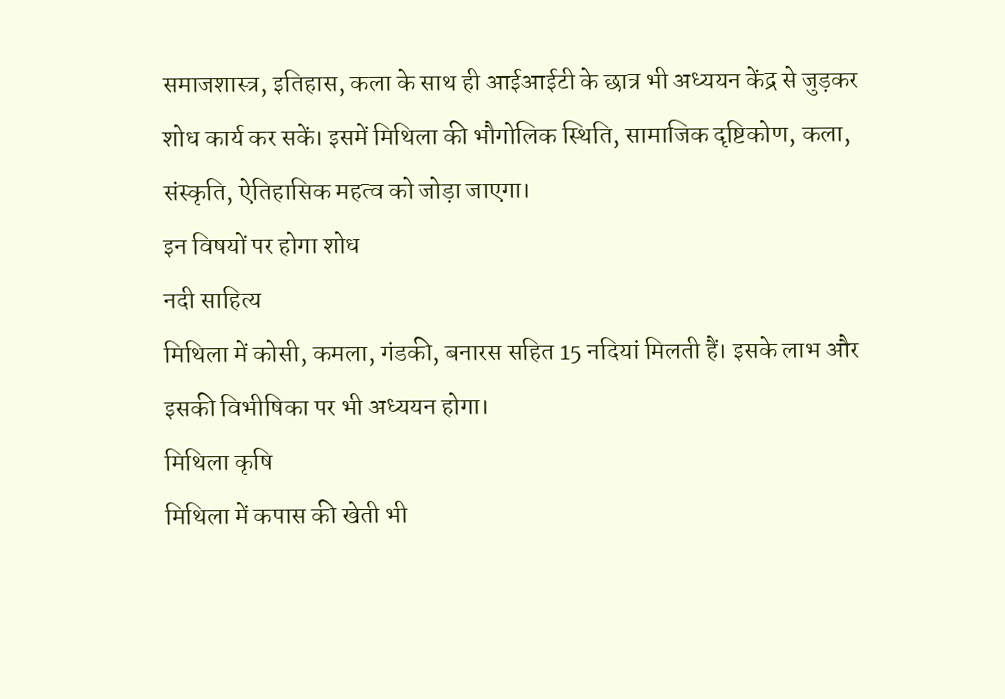समाजशास्त्र, इतिहास, कला के साथ ही आईआईटी के छात्र भी अध्ययन केंद्र से जुड़कर शोध कार्य कर सकें। इसमें मिथिला की भौगोलिक स्थिति, सामाजिक दृष्टिकोण, कला, संस्कृति, ऐतिहासिक महत्व को जोड़ा जाएगा।
इन विषयों पर होगा शोध
नदी साहित्य
मिथिला में कोसी, कमला, गंडकी, बनारस सहित 15 नदियां मिलती हैं। इसके लाभ और इसकी विभीषिका पर भी अध्ययन होगा।
मिथिला कृषि
मिथिला में कपास की खेती भी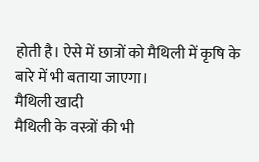होती है। ऐसे में छात्रों को मैथिली में कृषि के बारे में भी बताया जाएगा।
मैथिली खादी
मैथिली के वस्त्रों की भी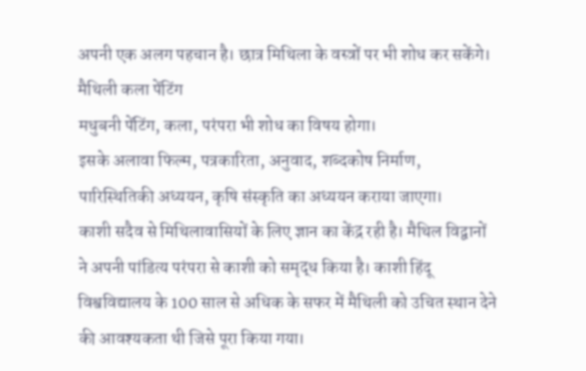अपनी एक अलग पहचान है। छात्र मिथिला के वस्त्रों पर भी शोध कर सकेंगे।
मैथिली कला पेंटिंग
मधुबनी पेंटिंग, कला, परंपरा भी शोध का विषय होगा।
इसके अलावा फिल्म, पत्रकारिता, अनुवाद, शब्दकोष निर्माण, पारिस्थितिकी अध्ययन, कृषि संस्कृति का अध्ययन कराया जाएगा।
काशी सदैव से मिथिलावासियों के लिए ज्ञान का केंद्र रही है। मैथिल विद्वानों ने अपनी पांडित्य परंपरा से काशी को समृद्ध किया है। काशी हिंदू विश्वविद्यालय के 100 साल से अधिक के सफर में मैथिली को उचित स्थान देने की आवश्यकता थी जिसे पूरा किया गया।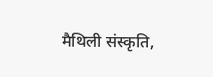मैथिली संस्कृति,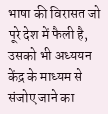भाषा की विरासत जो पूरे देश में फैली है, उसको भी अध्ययन केंद्र के माध्यम से संजोए जाने का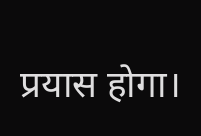प्रयास होगा।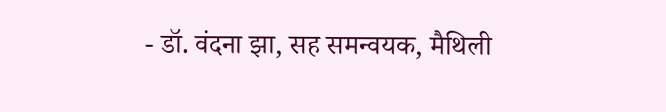- डॉ. वंदना झा, सह समन्वयक, मैथिली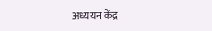अध्ययन केंद्र